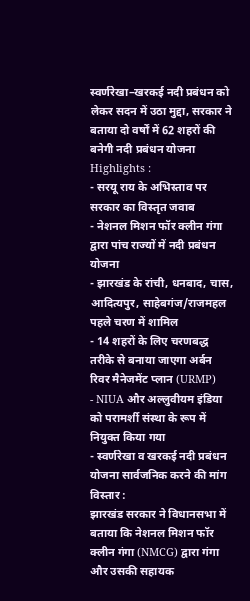स्वर्णरेखा–खरकई नदी प्रबंधन को लेकर सदन में उठा मुद्दा, सरकार ने बताया दो वर्षों में 62 शहरों की बनेगी नदी प्रबंधन योजना
Highlights :
- सरयू राय के अभिस्ताव पर सरकार का विस्तृत जवाब
- नेशनल मिशन फॉर क्लीन गंगा द्वारा पांच राज्यों में नदी प्रबंधन योजना
- झारखंड के रांची, धनबाद, चास, आदित्यपुर, साहेबगंज/राजमहल पहले चरण में शामिल
- 14 शहरों के लिए चरणबद्ध तरीके से बनाया जाएगा अर्बन रिवर मैनेजमेंट प्लान (URMP)
- NIUA और अल्लुवीयम इंडिया को परामर्शी संस्था के रूप में नियुक्त किया गया
- स्वर्णरेखा व खरकई नदी प्रबंधन योजना सार्वजनिक करने की मांग
विस्तार :
झारखंड सरकार ने विधानसभा में बताया कि नेशनल मिशन फॉर क्लीन गंगा (NMCG) द्वारा गंगा और उसकी सहायक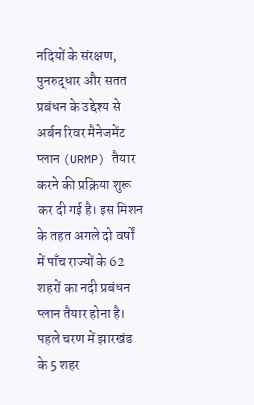नदियों के संरक्षण, पुनरुद्धार और सतत प्रबंधन के उद्देश्य से अर्बन रिवर मैनेजमेंट प्लान (URMP) तैयार करने की प्रक्रिया शुरू कर दी गई है। इस मिशन के तहत अगले दो वर्षों में पाँच राज्यों के 62 शहरों का नदी प्रबंधन प्लान तैयार होना है।
पहले चरण में झारखंड के 5 शहर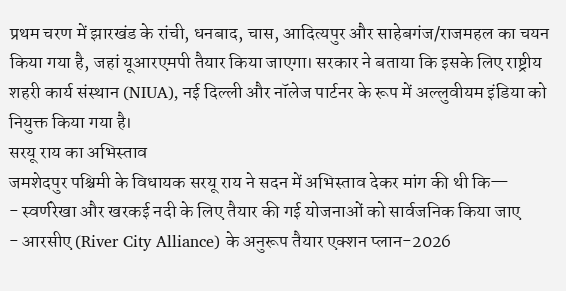प्रथम चरण में झारखंड के रांची, धनबाद, चास, आदित्यपुर और साहेबगंज/राजमहल का चयन किया गया है, जहां यूआरएमपी तैयार किया जाएगा। सरकार ने बताया कि इसके लिए राष्ट्रीय शहरी कार्य संस्थान (NIUA), नई दिल्ली और नॉलेज पार्टनर के रूप में अल्लुवीयम इंडिया को नियुक्त किया गया है।
सरयू राय का अभिस्ताव
जमशेदपुर पश्चिमी के विधायक सरयू राय ने सदन में अभिस्ताव देकर मांग की थी कि—
- स्वर्णरेखा और खरकई नदी के लिए तैयार की गई योजनाओं को सार्वजनिक किया जाए
- आरसीए (River City Alliance) के अनुरूप तैयार एक्शन प्लान-2026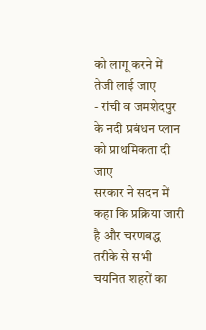को लागू करने में तेजी लाई जाए
- रांची व जमशेदपुर के नदी प्रबंधन प्लान को प्राथमिकता दी जाए
सरकार ने सदन में कहा कि प्रक्रिया जारी है और चरणबद्ध तरीके से सभी चयनित शहरों का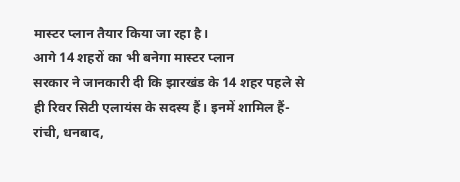मास्टर प्लान तैयार किया जा रहा है।
आगे 14 शहरों का भी बनेगा मास्टर प्लान
सरकार ने जानकारी दी कि झारखंड के 14 शहर पहले से ही रिवर सिटी एलायंस के सदस्य हैं। इनमें शामिल हैं- रांची, धनबाद,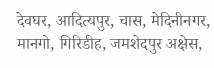देवघर, आदित्यपुर, चास, मेदिनीनगर, मानगो, गिरिडीह, जमशेदपुर अक्षेस,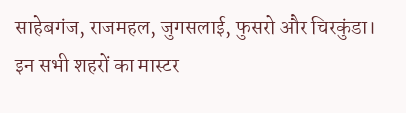साहेबगंज, राजमहल, जुगसलाई, फुसरो और चिरकुंडा। इन सभी शहरों का मास्टर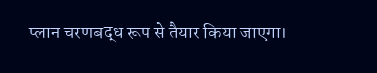प्लान चरणबद्ध रूप से तैयार किया जाएगा।